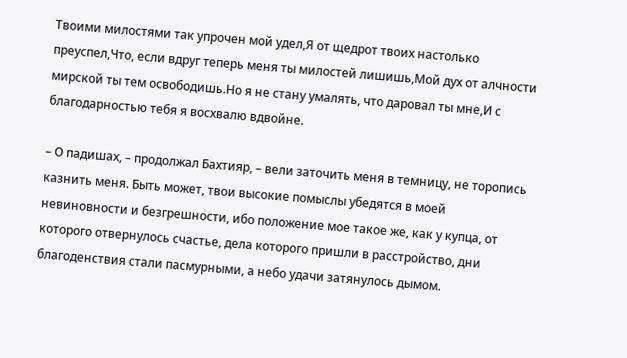Твоими милостями так упрочен мой удел,Я от щедрот твоих настолько преуспел,Что, если вдруг теперь меня ты милостей лишишь,Мой дух от алчности мирской ты тем освободишь.Но я не стану умалять, что даровал ты мне,И с благодарностью тебя я восхвалю вдвойне.

– О падишах, – продолжал Бахтияр, – вели заточить меня в темницу, не торопись казнить меня. Быть может, твои высокие помыслы убедятся в моей невиновности и безгрешности, ибо положение мое такое же, как у купца, от которого отвернулось счастье, дела которого пришли в расстройство, дни благоденствия стали пасмурными, а небо удачи затянулось дымом.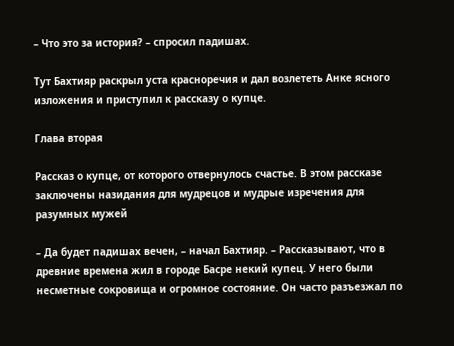– Что это за история? – спросил падишах.

Тут Бахтияр раскрыл уста красноречия и дал возлететь Анке ясного изложения и приступил к рассказу о купце.

Глава вторая

Рассказ о купце, от которого отвернулось счастье. В этом рассказе заключены назидания для мудрецов и мудрые изречения для разумных мужей

– Да будет падишах вечен, – начал Бахтияр. – Рассказывают, что в древние времена жил в городе Басре некий купец. У него были несметные сокровища и огромное состояние. Он часто разъезжал по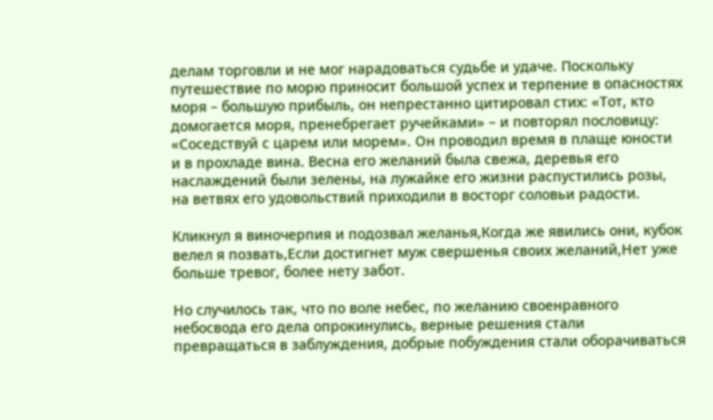делам торговли и не мог нарадоваться судьбе и удаче. Поскольку путешествие по морю приносит большой успех и терпение в опасностях моря – большую прибыль, он непрестанно цитировал стих: «Тот, кто домогается моря, пренебрегает ручейками» – и повторял пословицу: «Соседствуй с царем или морем». Он проводил время в плаще юности и в прохладе вина. Весна его желаний была свежа, деревья его наслаждений были зелены, на лужайке его жизни распустились розы, на ветвях его удовольствий приходили в восторг соловьи радости.

Кликнул я виночерпия и подозвал желанья,Когда же явились они, кубок велел я позвать,Если достигнет муж свершенья своих желаний,Нет уже больше тревог, более нету забот.

Но случилось так, что по воле небес, по желанию своенравного небосвода его дела опрокинулись, верные решения стали превращаться в заблуждения, добрые побуждения стали оборачиваться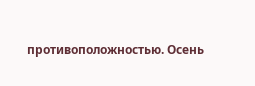противоположностью. Осень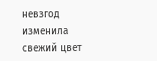невзгод изменила свежий цвет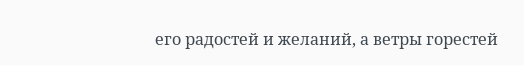его радостей и желаний, а ветры горестей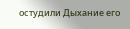остудили Дыхание его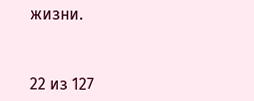жизни.



22 из 127